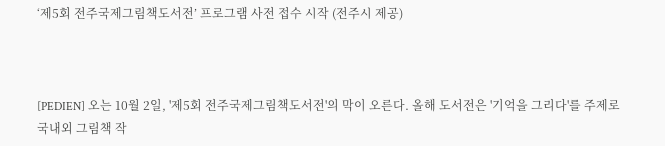‘제5회 전주국제그림책도서전’ 프로그램 사전 접수 시작 (전주시 제공)



[PEDIEN] 오는 10월 2일, '제5회 전주국제그림책도서전'의 막이 오른다. 올해 도서전은 '기억을 그리다'를 주제로 국내외 그림책 작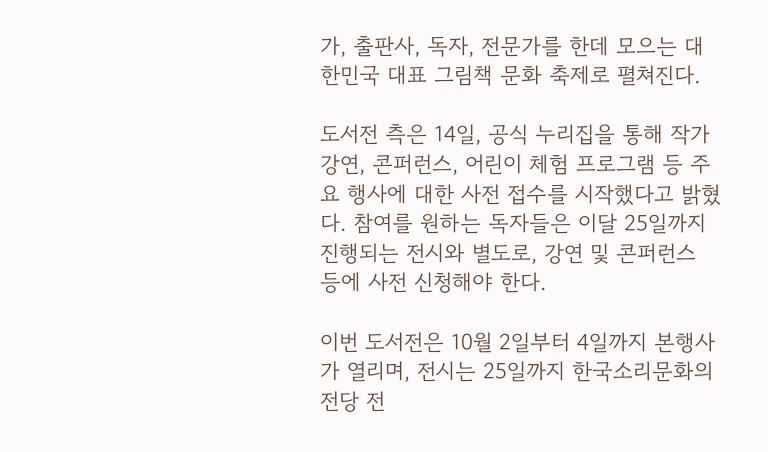가, 출판사, 독자, 전문가를 한데 모으는 대한민국 대표 그림책 문화 축제로 펼쳐진다.

도서전 측은 14일, 공식 누리집을 통해 작가 강연, 콘퍼런스, 어린이 체험 프로그램 등 주요 행사에 대한 사전 접수를 시작했다고 밝혔다. 참여를 원하는 독자들은 이달 25일까지 진행되는 전시와 별도로, 강연 및 콘퍼런스 등에 사전 신청해야 한다.

이번 도서전은 10월 2일부터 4일까지 본행사가 열리며, 전시는 25일까지 한국소리문화의전당 전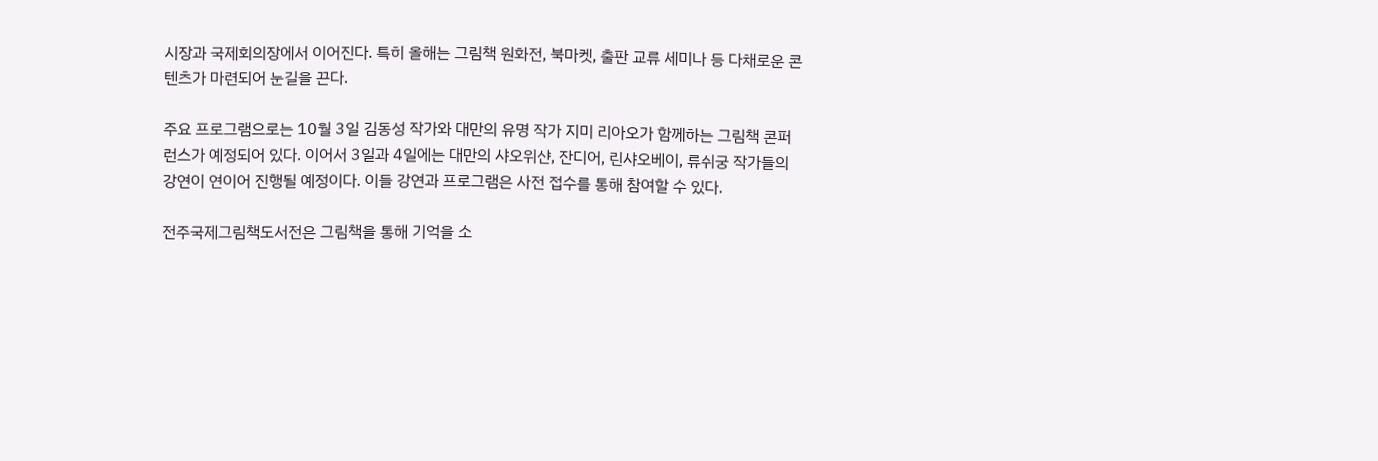시장과 국제회의장에서 이어진다. 특히 올해는 그림책 원화전, 북마켓, 출판 교류 세미나 등 다채로운 콘텐츠가 마련되어 눈길을 끈다.

주요 프로그램으로는 10월 3일 김동성 작가와 대만의 유명 작가 지미 리아오가 함께하는 그림책 콘퍼런스가 예정되어 있다. 이어서 3일과 4일에는 대만의 샤오위샨, 잔디어, 린샤오베이, 류쉬궁 작가들의 강연이 연이어 진행될 예정이다. 이들 강연과 프로그램은 사전 접수를 통해 참여할 수 있다.

전주국제그림책도서전은 그림책을 통해 기억을 소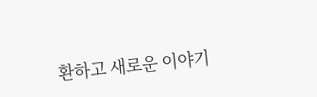환하고 새로운 이야기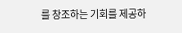를 창조하는 기회를 제공하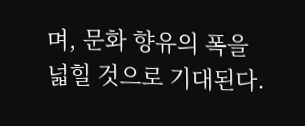며, 문화 향유의 폭을 넓힐 것으로 기대된다.